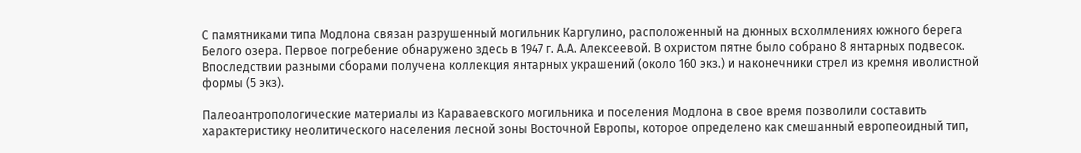С памятниками типа Модлона связан разрушенный могильник Каргулино, расположенный на дюнных всхолмлениях южного берега Белого озера. Первое погребение обнаружено здесь в 1947 г. А.А. Алексеевой. В охристом пятне было собрано 8 янтарных подвесок. Впоследствии разными сборами получена коллекция янтарных украшений (около 160 экз.) и наконечники стрел из кремня иволистной формы (5 экз).

Палеоантропологические материалы из Караваевского могильника и поселения Модлона в свое время позволили составить характеристику неолитического населения лесной зоны Восточной Европы, которое определено как смешанный европеоидный тип,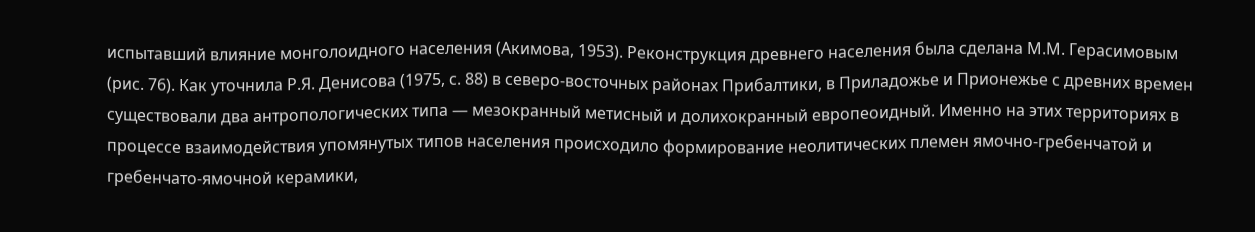испытавший влияние монголоидного населения (Акимова, 1953). Реконструкция древнего населения была сделана М.М. Герасимовым (рис. 76). Как уточнила Р.Я. Денисова (1975, с. 88) в северо-восточных районах Прибалтики, в Приладожье и Прионежье с древних времен существовали два антропологических типа — мезокранный метисный и долихокранный европеоидный. Именно на этих территориях в процессе взаимодействия упомянутых типов населения происходило формирование неолитических племен ямочно-гребенчатой и гребенчато-ямочной керамики,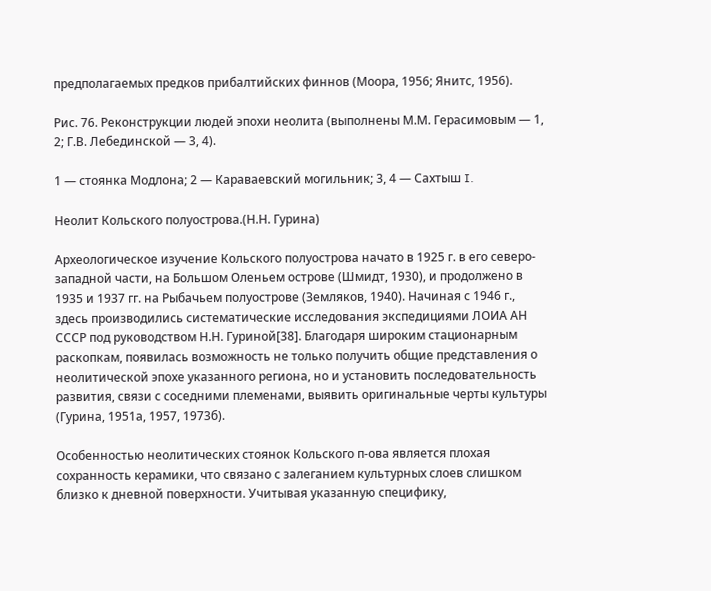предполагаемых предков прибалтийских финнов (Моора, 1956; Янитс, 1956).

Рис. 76. Реконструкции людей эпохи неолита (выполнены М.М. Герасимовым — 1, 2; Г.В. Лебединской — 3, 4).

1 — стоянка Модлона; 2 — Караваевский могильник; 3, 4 — Сахтыш I.

Неолит Кольского полуострова.(Н.Н. Гурина)

Археологическое изучение Кольского полуострова начато в 1925 г. в его северо-западной части, на Большом Оленьем острове (Шмидт, 1930), и продолжено в 1935 и 1937 гг. на Рыбачьем полуострове (Земляков, 1940). Начиная с 1946 г., здесь производились систематические исследования экспедициями ЛОИА АН СССР под руководством Н.Н. Гуриной[38]. Благодаря широким стационарным раскопкам, появилась возможность не только получить общие представления о неолитической эпохе указанного региона, но и установить последовательность развития, связи с соседними племенами, выявить оригинальные черты культуры (Гурина, 1951а, 1957, 1973б).

Особенностью неолитических стоянок Кольского п-ова является плохая сохранность керамики, что связано с залеганием культурных слоев слишком близко к дневной поверхности. Учитывая указанную специфику,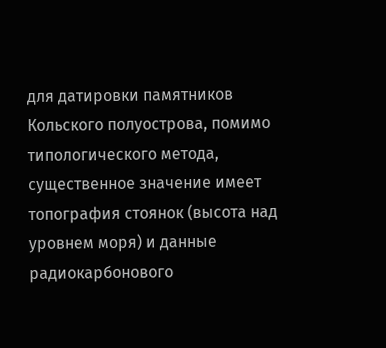для датировки памятников Кольского полуострова, помимо типологического метода, существенное значение имеет топография стоянок (высота над уровнем моря) и данные радиокарбонового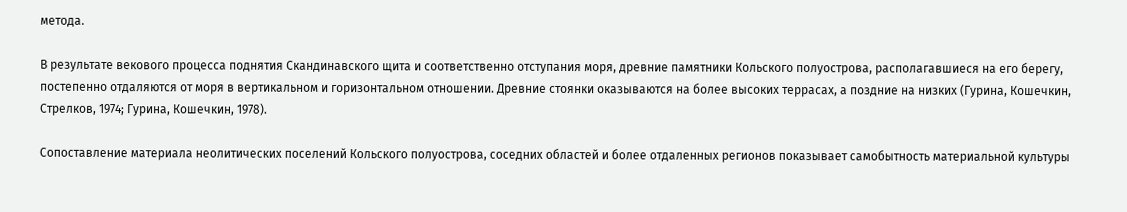метода.

В результате векового процесса поднятия Скандинавского щита и соответственно отступания моря, древние памятники Кольского полуострова, располагавшиеся на его берегу, постепенно отдаляются от моря в вертикальном и горизонтальном отношении. Древние стоянки оказываются на более высоких террасах, а поздние на низких (Гурина, Кошечкин, Стрелков, 1974; Гурина, Кошечкин, 1978).

Сопоставление материала неолитических поселений Кольского полуострова, соседних областей и более отдаленных регионов показывает самобытность материальной культуры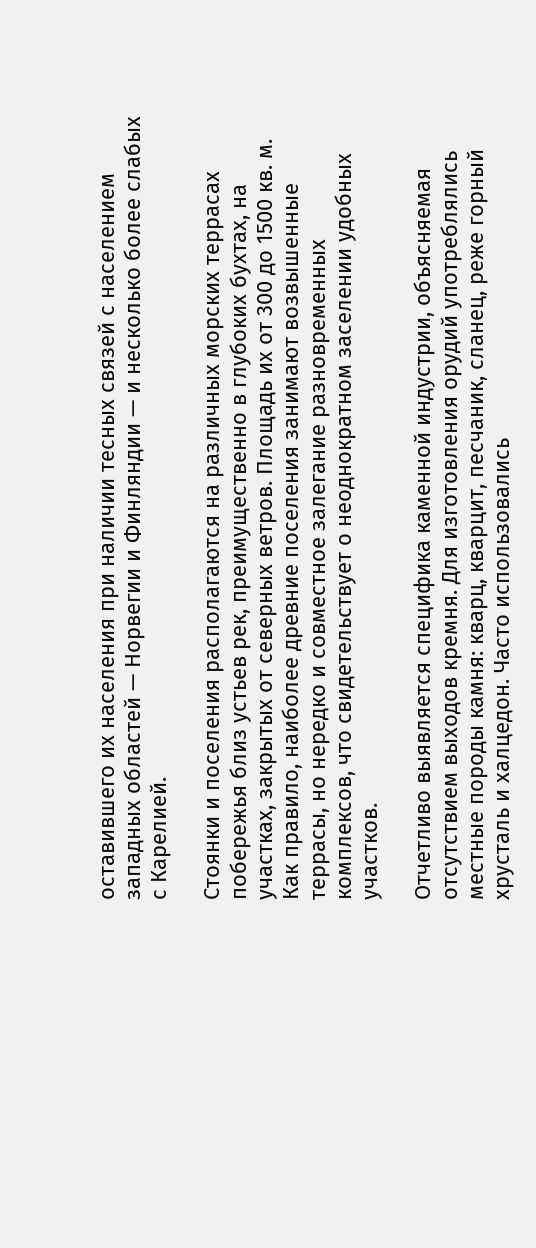оставившего их населения при наличии тесных связей с населением западных областей — Норвегии и Финляндии — и несколько более слабых с Карелией.

Стоянки и поселения располагаются на различных морских террасах побережья близ устьев рек, преимущественно в глубоких бухтах, на участках, закрытых от северных ветров. Площадь их от 300 до 1500 кв. м. Как правило, наиболее древние поселения занимают возвышенные террасы, но нередко и совместное залегание разновременных комплексов, что свидетельствует о неоднократном заселении удобных участков.

Отчетливо выявляется специфика каменной индустрии, объясняемая отсутствием выходов кремня. Для изготовления орудий употреблялись местные породы камня: кварц, кварцит, песчаник, сланец, реже горный хрусталь и халцедон. Часто использовались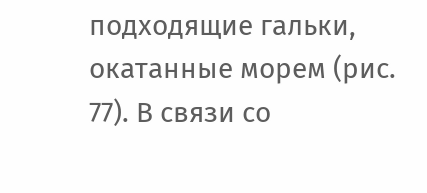подходящие гальки, окатанные морем (рис. 77). В связи со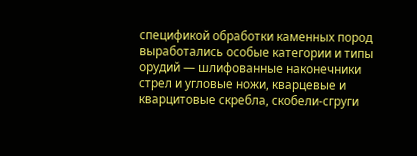спецификой обработки каменных пород выработались особые категории и типы орудий — шлифованные наконечники стрел и угловые ножи, кварцевые и кварцитовые скребла, скобели-сгруги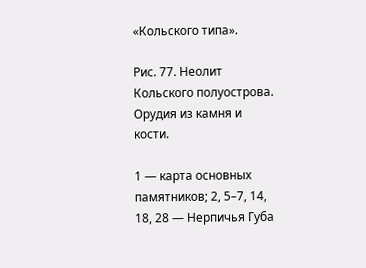«Кольского типа».

Рис. 77. Неолит Кольского полуострова. Орудия из камня и кости.

1 — карта основных памятников; 2, 5–7, 14, 18, 28 — Нерпичья Губа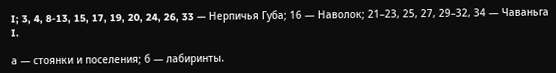I; 3, 4, 8-13, 15, 17, 19, 20, 24, 26, 33 — Нерпичья Губа; 16 — Наволок; 21–23, 25, 27, 29–32, 34 — Чаваньга I.

а — стоянки и поселения; б — лабиринты.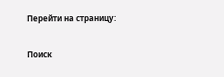Перейти на страницу:

Поиск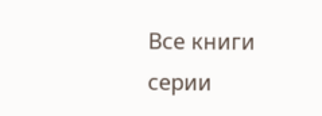Все книги серии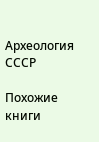Археология СССР

Похожие книги